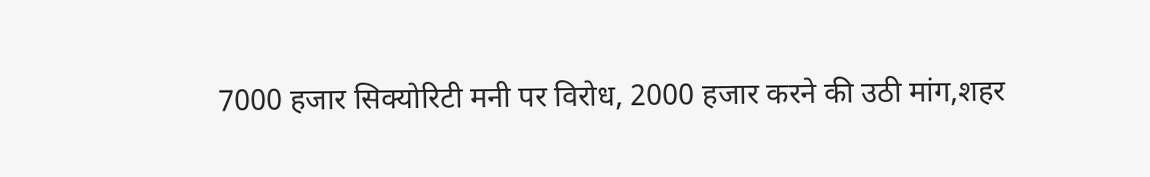7000 हजार सिक्योरिटी मनी पर विरोध, 2000 हजार करने की उठी मांग,शहर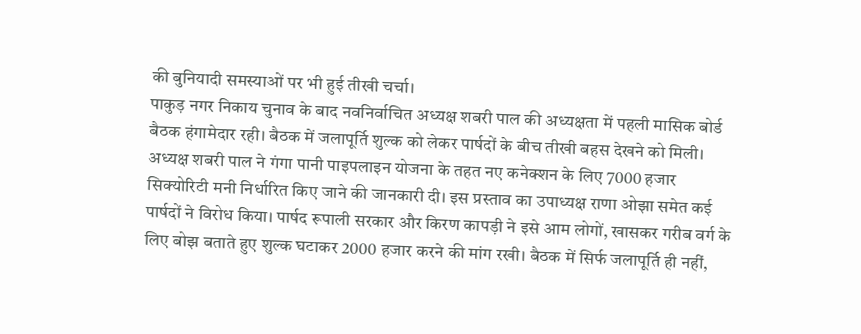की बुनियादी समस्याओं पर भी हुई तीखी चर्चा।
पाकुड़ नगर निकाय चुनाव के बाद नवनिर्वाचित अध्यक्ष शबरी पाल की अध्यक्षता में पहली मासिक बोर्ड बैठक हंगामेदार रही। बैठक में जलापूर्ति शुल्क को लेकर पार्षदों के बीच तीखी बहस देखने को मिली। अध्यक्ष शबरी पाल ने गंगा पानी पाइपलाइन योजना के तहत नए कनेक्शन के लिए 7000 हजार सिक्योरिटी मनी निर्धारित किए जाने की जानकारी दी। इस प्रस्ताव का उपाध्यक्ष राणा ओझा समेत कई पार्षदों ने विरोध किया। पार्षद रूपाली सरकार और किरण कापड़ी ने इसे आम लोगों, खासकर गरीब वर्ग के लिए बोझ बताते हुए शुल्क घटाकर 2000 हजार करने की मांग रखी। बैठक में सिर्फ जलापूर्ति ही नहीं,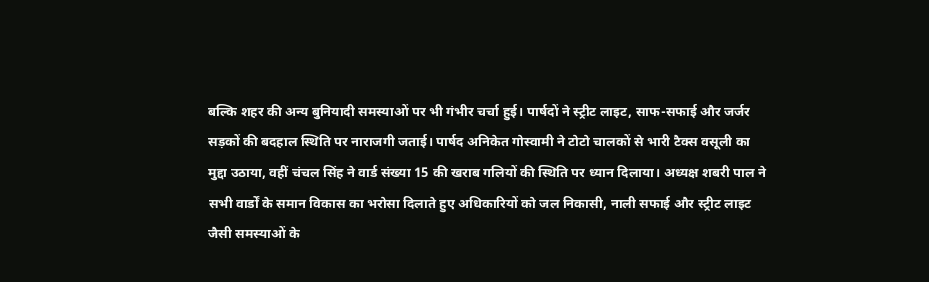बल्कि शहर की अन्य बुनियादी समस्याओं पर भी गंभीर चर्चा हुई। पार्षदों ने स्ट्रीट लाइट, साफ-सफाई और जर्जर सड़कों की बदहाल स्थिति पर नाराजगी जताई। पार्षद अनिकेत गोस्वामी ने टोटो चालकों से भारी टैक्स वसूली का मुद्दा उठाया, वहीं चंचल सिंह ने वार्ड संख्या 15 की खराब गलियों की स्थिति पर ध्यान दिलाया। अध्यक्ष शबरी पाल ने सभी वार्डों के समान विकास का भरोसा दिलाते हुए अधिकारियों को जल निकासी, नाली सफाई और स्ट्रीट लाइट जैसी समस्याओं के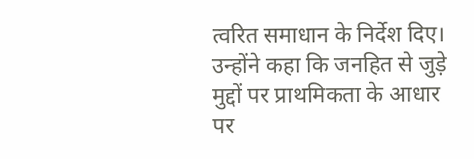त्वरित समाधान के निर्देश दिए। उन्होंने कहा कि जनहित से जुड़े मुद्दों पर प्राथमिकता के आधार पर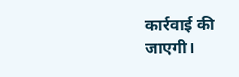कार्रवाई की जाएगी।